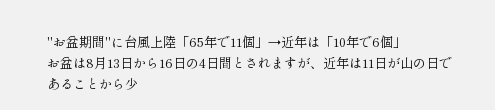"お盆期間"に台風上陸「65年で11個」→近年は「10年で6個」
お盆は8月13日から16日の4日間とされますが、近年は11日が山の日であることから少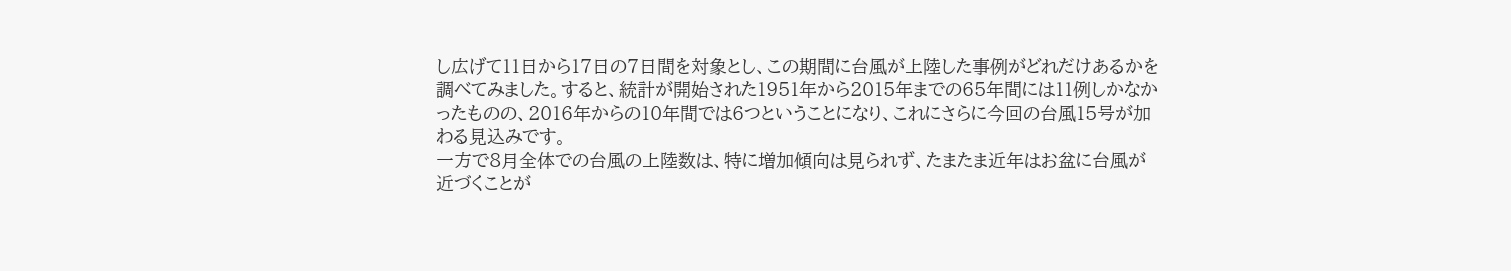し広げて11日から17日の7日間を対象とし、この期間に台風が上陸した事例がどれだけあるかを調べてみました。すると、統計が開始された1951年から2015年までの65年間には11例しかなかったものの、2016年からの10年間では6つということになり、これにさらに今回の台風15号が加わる見込みです。
一方で8月全体での台風の上陸数は、特に増加傾向は見られず、たまたま近年はお盆に台風が近づくことが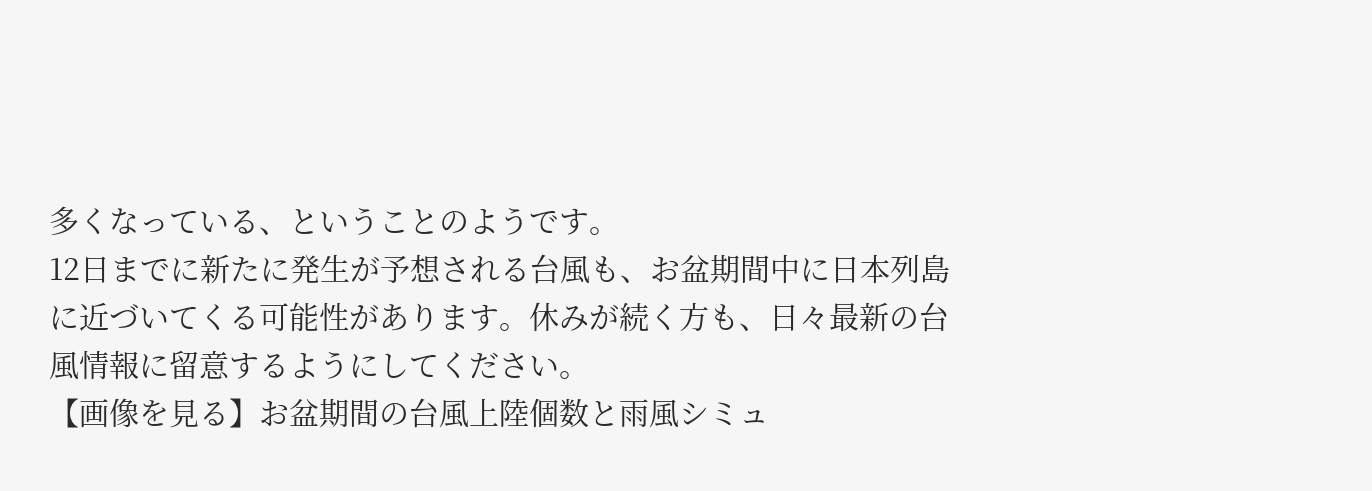多くなっている、ということのようです。
12日までに新たに発生が予想される台風も、お盆期間中に日本列島に近づいてくる可能性があります。休みが続く方も、日々最新の台風情報に留意するようにしてください。
【画像を見る】お盆期間の台風上陸個数と雨風シミュ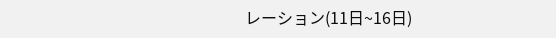レーション(11日~16日)